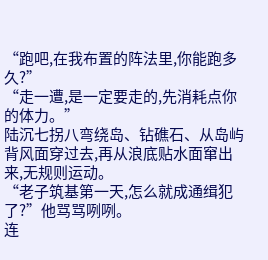“跑吧,在我布置的阵法里,你能跑多久?”
“走一遭,是一定要走的,先消耗点你的体力。”
陆沉七拐八弯绕岛、钻礁石、从岛屿背风面穿过去,再从浪底贴水面窜出来,无规则运动。
“老子筑基第一天,怎么就成通缉犯了?”他骂骂咧咧。
连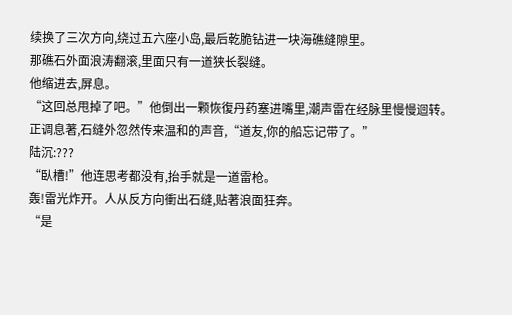续换了三次方向,绕过五六座小岛,最后乾脆钻进一块海礁缝隙里。
那礁石外面浪涛翻滚,里面只有一道狭长裂缝。
他缩进去,屏息。
“这回总甩掉了吧。”他倒出一颗恢復丹药塞进嘴里,潮声雷在经脉里慢慢迴转。
正调息著,石缝外忽然传来温和的声音,“道友,你的船忘记带了。”
陆沉:???
“臥槽!”他连思考都没有,抬手就是一道雷枪。
轰!雷光炸开。人从反方向衝出石缝,贴著浪面狂奔。
“是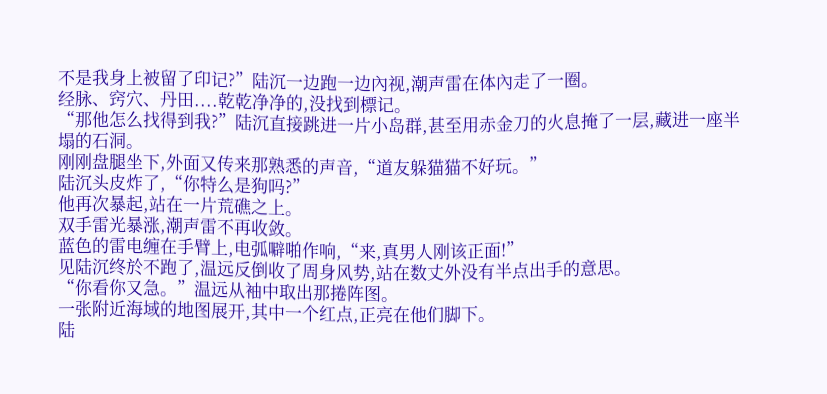不是我身上被留了印记?”陆沉一边跑一边內视,潮声雷在体內走了一圈。
经脉、窍穴、丹田....乾乾净净的,没找到標记。
“那他怎么找得到我?”陆沉直接跳进一片小岛群,甚至用赤金刀的火息掩了一层,藏进一座半塌的石洞。
刚刚盘腿坐下,外面又传来那熟悉的声音,“道友躲猫猫不好玩。”
陆沉头皮炸了,“你特么是狗吗?”
他再次暴起,站在一片荒礁之上。
双手雷光暴涨,潮声雷不再收敛。
蓝色的雷电缠在手臂上,电弧噼啪作响,“来,真男人刚该正面!”
见陆沉终於不跑了,温远反倒收了周身风势,站在数丈外没有半点出手的意思。
“你看你又急。”温远从袖中取出那捲阵图。
一张附近海域的地图展开,其中一个红点,正亮在他们脚下。
陆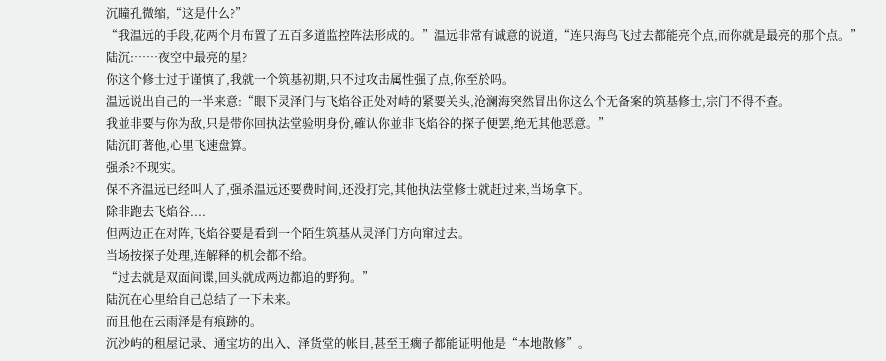沉瞳孔微缩,“这是什么?”
“我温远的手段,花两个月布置了五百多道监控阵法形成的。”温远非常有诚意的说道,“连只海鸟飞过去都能亮个点,而你就是最亮的那个点。”
陆沉:……夜空中最亮的星?
你这个修士过于谨慎了,我就一个筑基初期,只不过攻击属性强了点,你至於吗。
温远说出自己的一半来意:“眼下灵泽门与飞焰谷正处对峙的紧要关头,沧澜海突然冒出你这么个无备案的筑基修士,宗门不得不查。
我並非要与你为敌,只是带你回执法堂验明身份,確认你並非飞焰谷的探子便罢,绝无其他恶意。”
陆沉盯著他,心里飞速盘算。
强杀?不现实。
保不齐温远已经叫人了,强杀温远还要费时间,还没打完,其他执法堂修士就赶过来,当场拿下。
除非跑去飞焰谷....
但两边正在对阵,飞焰谷要是看到一个陌生筑基从灵泽门方向窜过去。
当场按探子处理,连解释的机会都不给。
“过去就是双面间谍,回头就成两边都追的野狗。”
陆沉在心里给自己总结了一下未来。
而且他在云雨泽是有痕跡的。
沉沙屿的租屋记录、通宝坊的出入、泽货堂的帐目,甚至王瘸子都能证明他是“本地散修”。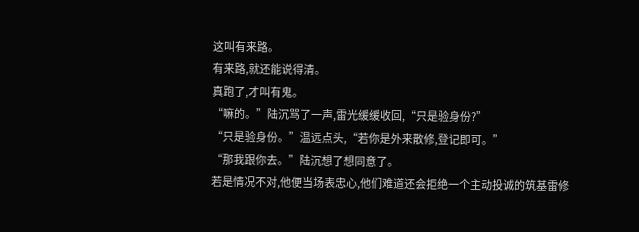这叫有来路。
有来路,就还能说得清。
真跑了,才叫有鬼。
“嘛的。”陆沉骂了一声,雷光缓缓收回,“只是验身份?”
“只是验身份。”温远点头,“若你是外来散修,登记即可。”
“那我跟你去。”陆沉想了想同意了。
若是情况不对,他便当场表忠心,他们难道还会拒绝一个主动投诚的筑基雷修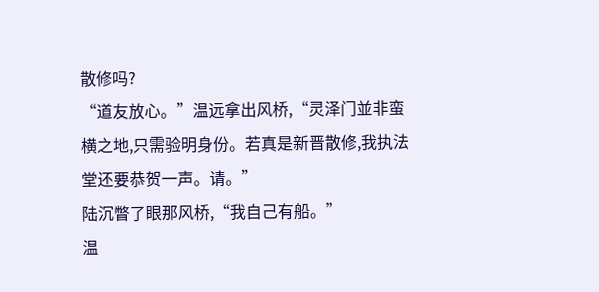散修吗?
“道友放心。”温远拿出风桥,“灵泽门並非蛮横之地,只需验明身份。若真是新晋散修,我执法堂还要恭贺一声。请。”
陆沉瞥了眼那风桥,“我自己有船。”
温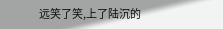远笑了笑,上了陆沉的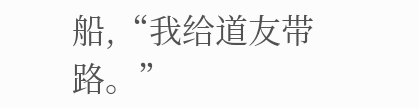船,“我给道友带路。”